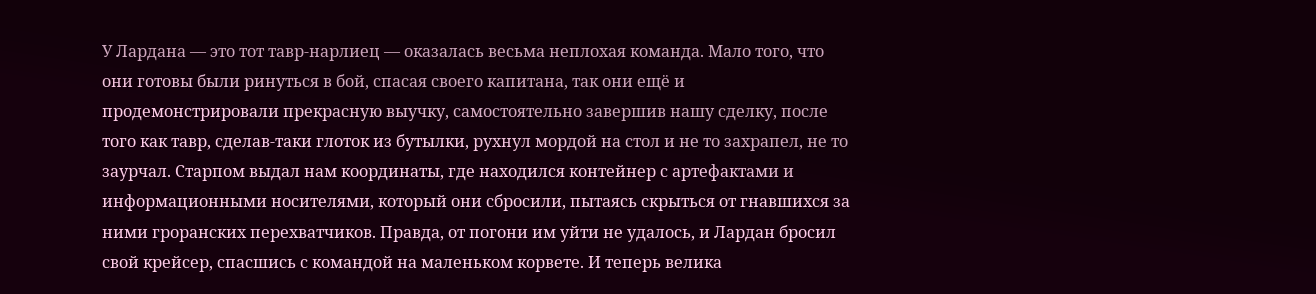У Лардана — это тот тавр-нарлиец — оказалась весьма неплохая команда. Мало того, что они готовы были ринуться в бой, спасая своего капитана, так они ещё и продемонстрировали прекрасную выучку, самостоятельно завершив нашу сделку, после того как тавр, сделав-таки глоток из бутылки, рухнул мордой на стол и не то захрапел, не то заурчал. Старпом выдал нам координаты, где находился контейнер с артефактами и информационными носителями, который они сбросили, пытаясь скрыться от гнавшихся за ними гроранских перехватчиков. Правда, от погони им уйти не удалось, и Лардан бросил свой крейсер, спасшись с командой на маленьком корвете. И теперь велика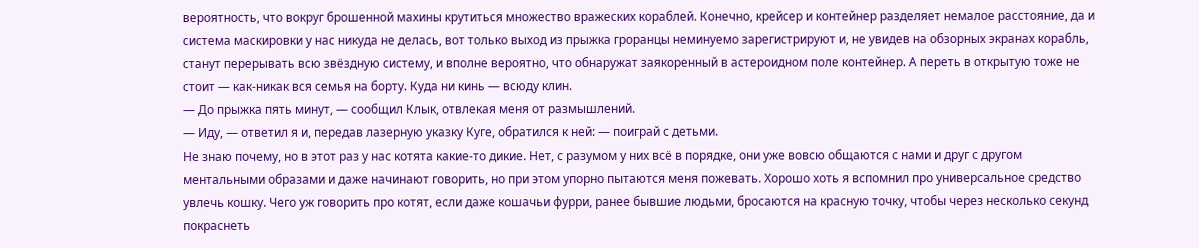вероятность, что вокруг брошенной махины крутиться множество вражеских кораблей. Конечно, крейсер и контейнер разделяет немалое расстояние, да и система маскировки у нас никуда не делась, вот только выход из прыжка гроранцы неминуемо зарегистрируют и, не увидев на обзорных экранах корабль, станут перерывать всю звёздную систему, и вполне вероятно, что обнаружат заякоренный в астероидном поле контейнер. А переть в открытую тоже не стоит — как-никак вся семья на борту. Куда ни кинь — всюду клин.
— До прыжка пять минут, — сообщил Клык, отвлекая меня от размышлений.
— Иду, — ответил я и, передав лазерную указку Куге, обратился к ней: — поиграй с детьми.
Не знаю почему, но в этот раз у нас котята какие-то дикие. Нет, с разумом у них всё в порядке, они уже вовсю общаются с нами и друг с другом ментальными образами и даже начинают говорить, но при этом упорно пытаются меня пожевать. Хорошо хоть я вспомнил про универсальное средство увлечь кошку. Чего уж говорить про котят, если даже кошачьи фурри, ранее бывшие людьми, бросаются на красную точку, чтобы через несколько секунд покраснеть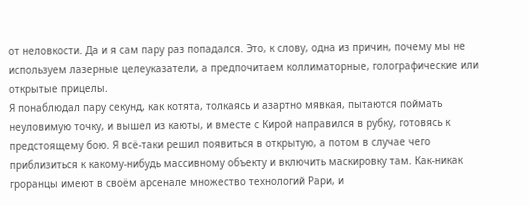от неловкости. Да и я сам пару раз попадался. Это, к слову, одна из причин, почему мы не используем лазерные целеуказатели, а предпочитаем коллиматорные, голографические или открытые прицелы.
Я понаблюдал пару секунд, как котята, толкаясь и азартно мявкая, пытаются поймать неуловимую точку, и вышел из каюты, и вместе с Кирой направился в рубку, готовясь к предстоящему бою. Я всё-таки решил появиться в открытую, а потом в случае чего приблизиться к какому-нибудь массивному объекту и включить маскировку там. Как-никак гроранцы имеют в своём арсенале множество технологий Рари, и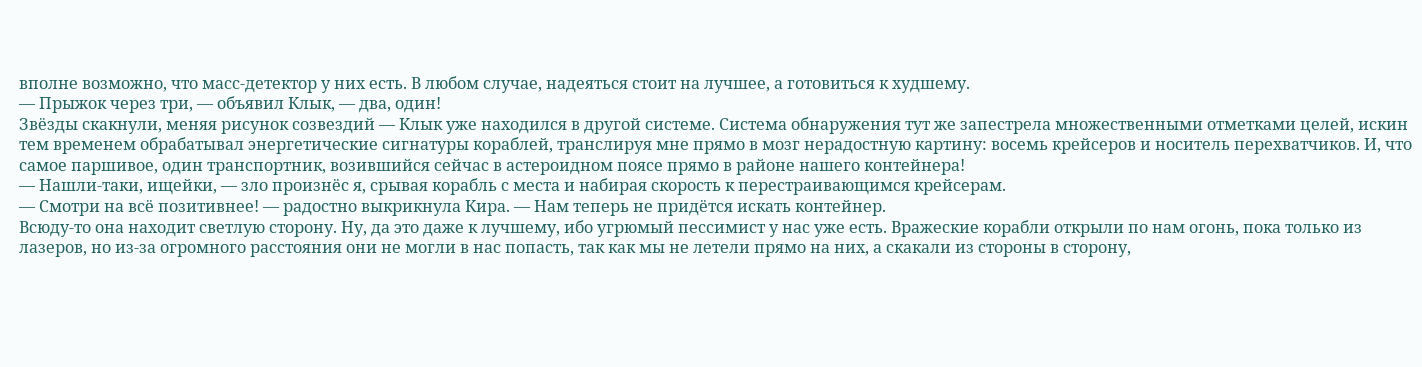вполне возможно, что масс-детектор у них есть. В любом случае, надеяться стоит на лучшее, а готовиться к худшему.
— Прыжок через три, — объявил Клык, — два, один!
Звёзды скакнули, меняя рисунок созвездий — Клык уже находился в другой системе. Система обнаружения тут же запестрела множественными отметками целей, искин тем временем обрабатывал энергетические сигнатуры кораблей, транслируя мне прямо в мозг нерадостную картину: восемь крейсеров и носитель перехватчиков. И, что самое паршивое, один транспортник, возившийся сейчас в астероидном поясе прямо в районе нашего контейнера!
— Нашли-таки, ищейки, — зло произнёс я, срывая корабль с места и набирая скорость к перестраивающимся крейсерам.
— Смотри на всё позитивнее! — радостно выкрикнула Кира. — Нам теперь не придётся искать контейнер.
Всюду-то она находит светлую сторону. Ну, да это даже к лучшему, ибо угрюмый пессимист у нас уже есть. Вражеские корабли открыли по нам огонь, пока только из лазеров, но из-за огромного расстояния они не могли в нас попасть, так как мы не летели прямо на них, а скакали из стороны в сторону,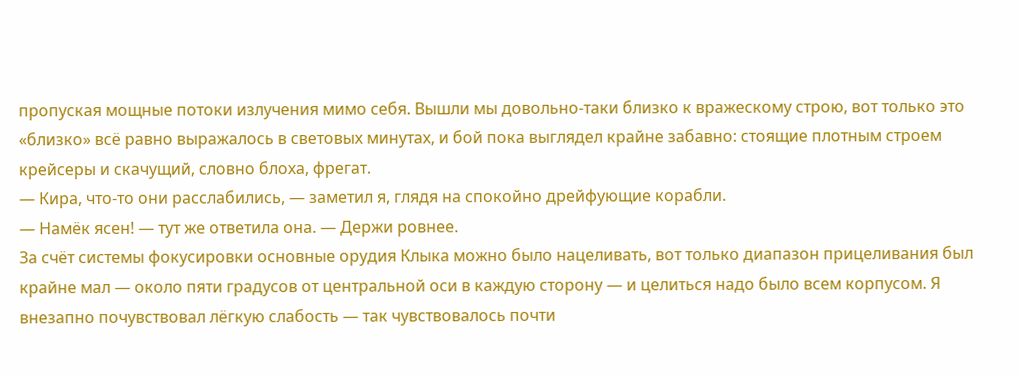пропуская мощные потоки излучения мимо себя. Вышли мы довольно-таки близко к вражескому строю, вот только это «близко» всё равно выражалось в световых минутах, и бой пока выглядел крайне забавно: стоящие плотным строем крейсеры и скачущий, словно блоха, фрегат.
— Кира, что-то они расслабились, — заметил я, глядя на спокойно дрейфующие корабли.
— Намёк ясен! — тут же ответила она. — Держи ровнее.
За счёт системы фокусировки основные орудия Клыка можно было нацеливать, вот только диапазон прицеливания был крайне мал — около пяти градусов от центральной оси в каждую сторону — и целиться надо было всем корпусом. Я внезапно почувствовал лёгкую слабость — так чувствовалось почти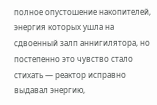полное опустошение накопителей, энергия которых ушла на сдвоенный залп аннигилятора, но постепенно это чувство стало стихать — реактор исправно выдавал энергию,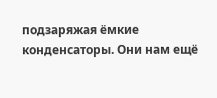подзаряжая ёмкие конденсаторы. Они нам ещё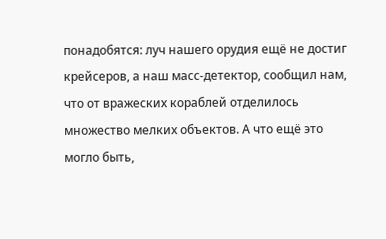понадобятся: луч нашего орудия ещё не достиг крейсеров, а наш масс-детектор, сообщил нам, что от вражеских кораблей отделилось множество мелких объектов. А что ещё это могло быть,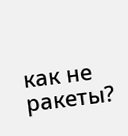как не ракеты?